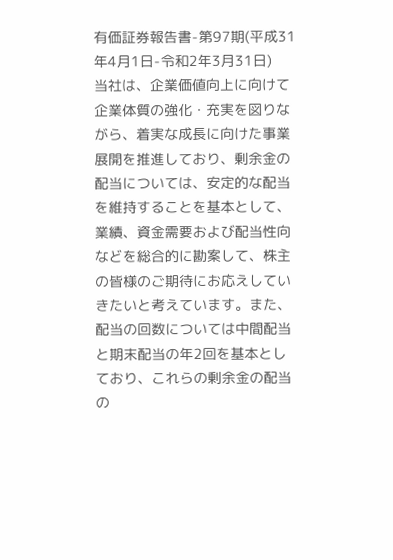有価証券報告書-第97期(平成31年4月1日-令和2年3月31日)
当社は、企業価値向上に向けて企業体質の強化・充実を図りながら、着実な成長に向けた事業展開を推進しており、剰余金の配当については、安定的な配当を維持することを基本として、業績、資金需要および配当性向などを総合的に勘案して、株主の皆様のご期待にお応えしていきたいと考えています。また、配当の回数については中間配当と期末配当の年2回を基本としており、これらの剰余金の配当の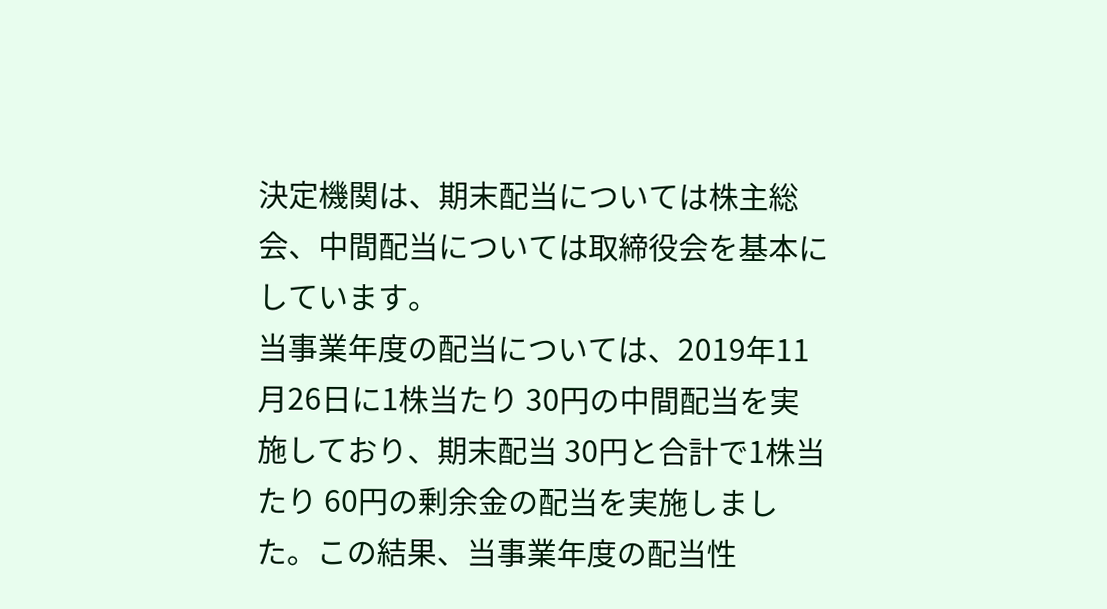決定機関は、期末配当については株主総会、中間配当については取締役会を基本にしています。
当事業年度の配当については、2019年11月26日に1株当たり 30円の中間配当を実施しており、期末配当 30円と合計で1株当たり 60円の剰余金の配当を実施しました。この結果、当事業年度の配当性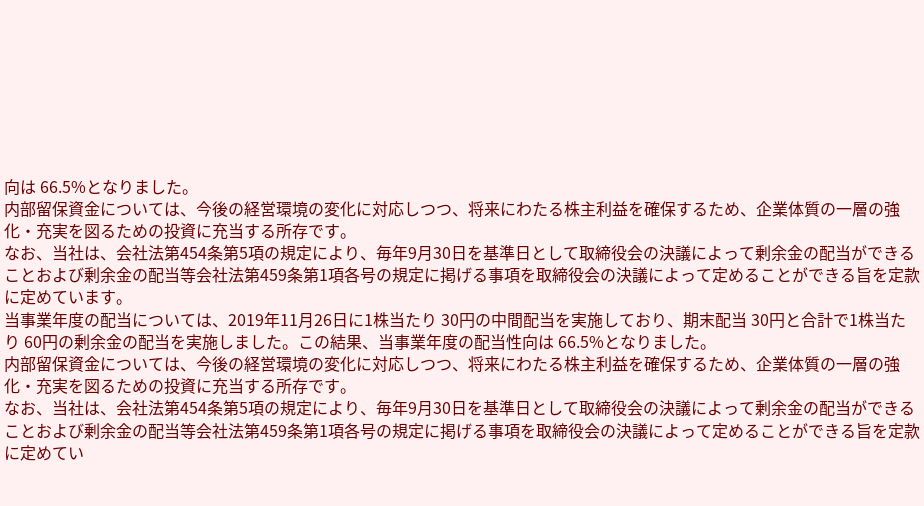向は 66.5%となりました。
内部留保資金については、今後の経営環境の変化に対応しつつ、将来にわたる株主利益を確保するため、企業体質の一層の強化・充実を図るための投資に充当する所存です。
なお、当社は、会社法第454条第5項の規定により、毎年9月30日を基準日として取締役会の決議によって剰余金の配当ができることおよび剰余金の配当等会社法第459条第1項各号の規定に掲げる事項を取締役会の決議によって定めることができる旨を定款に定めています。
当事業年度の配当については、2019年11月26日に1株当たり 30円の中間配当を実施しており、期末配当 30円と合計で1株当たり 60円の剰余金の配当を実施しました。この結果、当事業年度の配当性向は 66.5%となりました。
内部留保資金については、今後の経営環境の変化に対応しつつ、将来にわたる株主利益を確保するため、企業体質の一層の強化・充実を図るための投資に充当する所存です。
なお、当社は、会社法第454条第5項の規定により、毎年9月30日を基準日として取締役会の決議によって剰余金の配当ができることおよび剰余金の配当等会社法第459条第1項各号の規定に掲げる事項を取締役会の決議によって定めることができる旨を定款に定めてい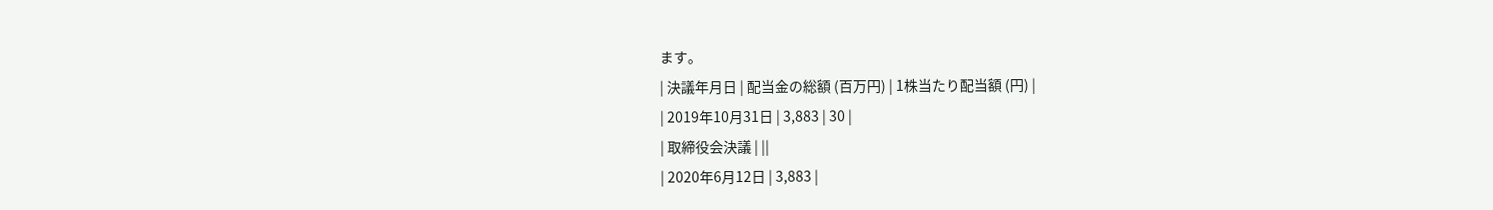ます。
| 決議年月日 | 配当金の総額 (百万円) | 1株当たり配当額 (円) |
| 2019年10月31日 | 3,883 | 30 |
| 取締役会決議 | ||
| 2020年6月12日 | 3,883 |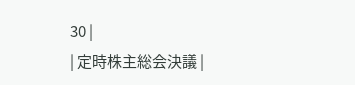30 |
| 定時株主総会決議 |